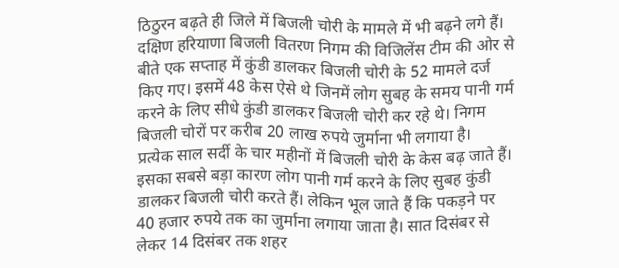ठिठुरन बढ़ते ही जिले में बिजली चोरी के मामले में भी बढ़ने लगे हैं। दक्षिण हरियाणा बिजली वितरण निगम की विजिलेंस टीम की ओर से बीते एक सप्ताह में कुंडी डालकर बिजली चोरी के 52 मामले दर्ज किए गए। इसमें 48 केस ऐसे थे जिनमें लोग सुबह के समय पानी गर्म करने के लिए सीधे कुंडी डालकर बिजली चोरी कर रहे थे। निगम बिजली चोरों पर करीब 20 लाख रुपये जुर्माना भी लगाया है।
प्रत्येक साल सर्दी के चार महीनों में बिजली चोरी के केस बढ़ जाते हैं। इसका सबसे बड़ा कारण लोग पानी गर्म करने के लिए सुबह कुंडी डालकर बिजली चोरी करते हैं। लेकिन भूल जाते हैं कि पकड़ने पर 40 हजार रुपये तक का जुर्माना लगाया जाता है। सात दिसंबर से लेकर 14 दिसंबर तक शहर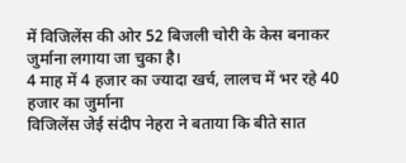में विजिलेंस की ओर 52 बिजली चोरी के केस बनाकर जुर्माना लगाया जा चुका है।
4 माह में 4 हजार का ज्यादा खर्च, लालच में भर रहे 40 हजार का जुर्माना
विजिलेंस जेई संदीप नेहरा ने बताया कि बीते सात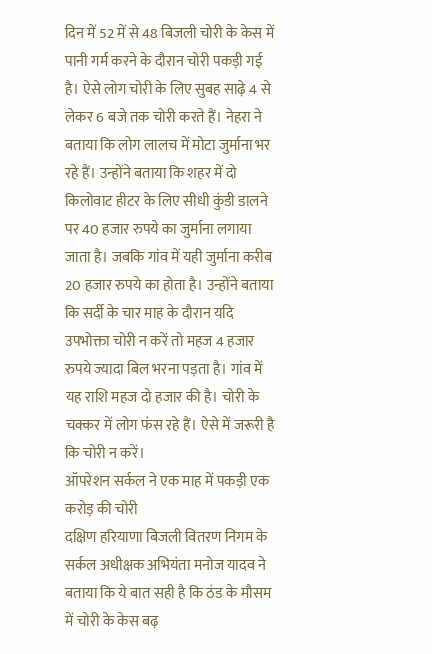दिन में 52 में से 48 बिजली चोरी के केस में पानी गर्म करने के दौरान चोरी पकड़ी गई है। ऐसे लोग चोरी के लिए सुबह साढ़े 4 से लेकर 6 बजे तक चोरी करते हैं। नेहरा ने बताया कि लोग लालच में मोटा जुर्माना भर रहे हैं। उन्होंने बताया कि शहर में दो किलोवाट हीटर के लिए सीधी कुंडी डालने पर 40 हजार रुपये का जुर्माना लगाया जाता है। जबकि गांव में यही जुर्माना करीब 20 हजार रुपये का होता है। उन्होंने बताया कि सर्दी के चार माह के दौरान यदि उपभोक्ता चोरी न करें तो महज 4 हजार रुपये ज्यादा बिल भरना पड़ता है। गांव में यह राशि महज दो हजार की है। चोरी के चक्कर में लोग फंस रहे हैं। ऐसे में जरूरी है कि चोरी न करें।
ऑपरेशन सर्कल ने एक माह में पकड़ी एक करोड़ की चोरी
दक्षिण हरियाणा बिजली वितरण निगम के सर्कल अधीक्षक अभियंता मनोज यादव ने बताया कि ये बात सही है कि ठंड के मौसम में चोरी के केस बढ़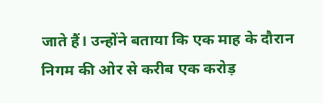जाते हैं। उन्होंने बताया कि एक माह के दौरान निगम की ओर से करीब एक करोड़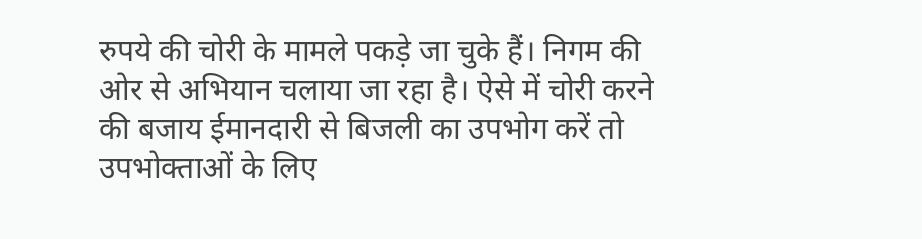रुपये की चोरी के मामले पकड़े जा चुके हैं। निगम की ओर से अभियान चलाया जा रहा है। ऐसे में चोरी करने की बजाय ईमानदारी से बिजली का उपभोग करें तो उपभोक्ताओं के लिए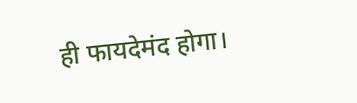ही फायदेमंद होगा।